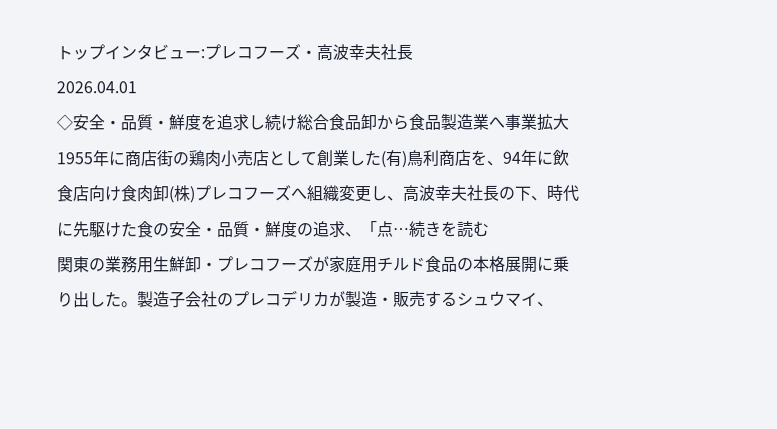トップインタビュー:プレコフーズ・高波幸夫社長
2026.04.01
◇安全・品質・鮮度を追求し続け総合食品卸から食品製造業へ事業拡大 1955年に商店街の鶏肉小売店として創業した(有)鳥利商店を、94年に飲食店向け食肉卸(株)プレコフーズへ組織変更し、高波幸夫社長の下、時代に先駆けた食の安全・品質・鮮度の追求、「点…続きを読む
関東の業務用生鮮卸・プレコフーズが家庭用チルド食品の本格展開に乗り出した。製造子会社のプレコデリカが製造・販売するシュウマイ、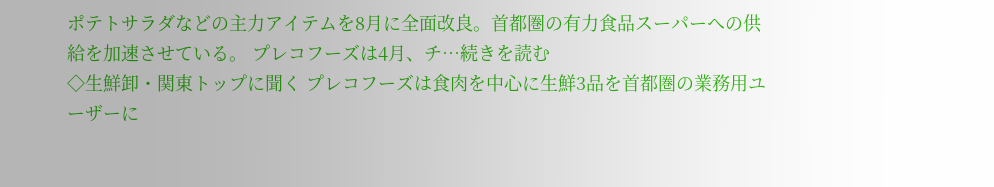ポテトサラダなどの主力アイテムを8月に全面改良。首都圏の有力食品スーパーへの供給を加速させている。 プレコフーズは4月、チ…続きを読む
◇生鮮卸・関東トップに聞く プレコフーズは食肉を中心に生鮮3品を首都圏の業務用ユーザーに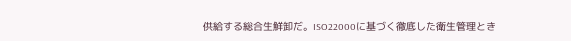供給する総合生鮮卸だ。ISO22000に基づく徹底した衛生管理とき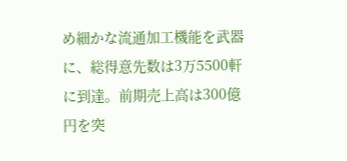め細かな流通加工機能を武器に、総得意先数は3万5500軒に到達。前期売上高は300億円を突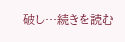破し…続きを読む